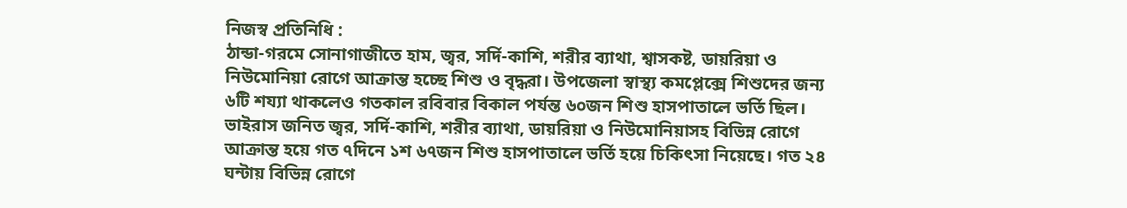নিজস্ব প্রতিনিধি :
ঠান্ডা-গরমে সোনাগাজীতে হাম, জ্বর, সর্দি-কাশি, শরীর ব্যাথা, শ্বাসকষ্ট, ডায়রিয়া ও নিউমোনিয়া রোগে আক্রান্ত হচ্ছে শিশু ও বৃদ্ধরা। উপজেলা স্বাস্থ্য কমপ্লেক্সে শিশুদের জন্য ৬টি শয্যা থাকলেও গতকাল রবিবার বিকাল পর্যন্ত ৬০জন শিশু হাসপাতালে ভর্তি ছিল। ভাইরাস জনিত জ্বর, সর্দি-কাশি, শরীর ব্যাথা, ডায়রিয়া ও নিউমোনিয়াসহ বিভিন্ন রোগে আক্রান্ত হয়ে গত ৭দিনে ১শ ৬৭জন শিশু হাসপাতালে ভর্তি হয়ে চিকিৎসা নিয়েছে। গত ২৪ ঘন্টায় বিভিন্ন রোগে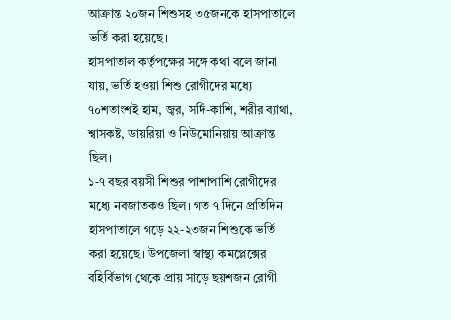আক্রান্ত ২০জন শিশুসহ ৩৫জনকে হাসপাতালে ভর্তি করা হয়েছে।
হাসপাতাল কর্তৃপক্ষের সঙ্গে কথা বলে জানা যায়, ভর্তি হওয়া শিশু রোগীদের মধ্যে ৭০শতাংশই হাম, জ্বর, সর্দি-কাশি, শরীর ব্যাথা, শ্বাসকষ্ট, ডায়রিয়া ও নিউমোনিয়ায় আক্রান্ত ছিল।
১-৭ বছর বয়সী শিশুর পাশাপাশি রোগীদের মধ্যে নবজাতকও ছিল। গত ৭ দিনে প্রতিদিন হাসপাতালে গড়ে ২২-২৩জন শিশুকে ভর্তি করা হয়েছে। উপজেলা স্বাস্থ্য কমপ্লেক্সের বহির্বিভাগ থেকে প্রায় সাড়ে ছয়শজন রোগী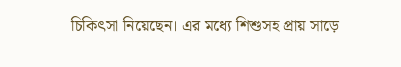চিকিৎসা নিয়েছেন। এর মধ্যে শিশুসহ প্রায় সাড়ে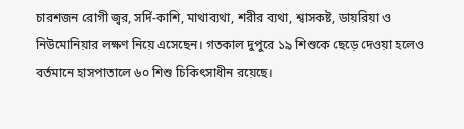চারশজন রোগী জ্বর, সর্দি-কাশি, মাথাব্যথা, শরীর ব্যথা, শ্বাসকষ্ট, ডায়রিয়া ও নিউমোনিয়ার লক্ষণ নিয়ে এসেছেন। গতকাল দুপুরে ১৯ শিশুকে ছেড়ে দেওয়া হলেও বর্তমানে হাসপাতালে ৬০ শিশু চিকিৎসাধীন রয়েছে।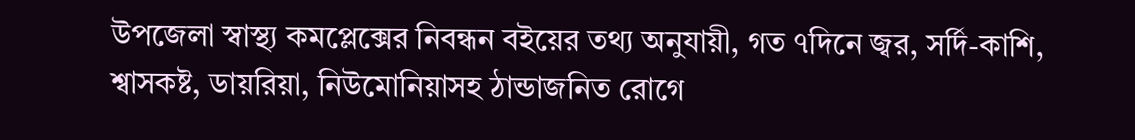উপজেলা স্বাস্থ্য কমপ্লেক্সের নিবন্ধন বইয়ের তথ্য অনুযায়ী, গত ৭দিনে জ্বর, সর্দি-কাশি, শ্বাসকষ্ট, ডায়রিয়া, নিউমোনিয়াসহ ঠান্ডাজনিত রোগে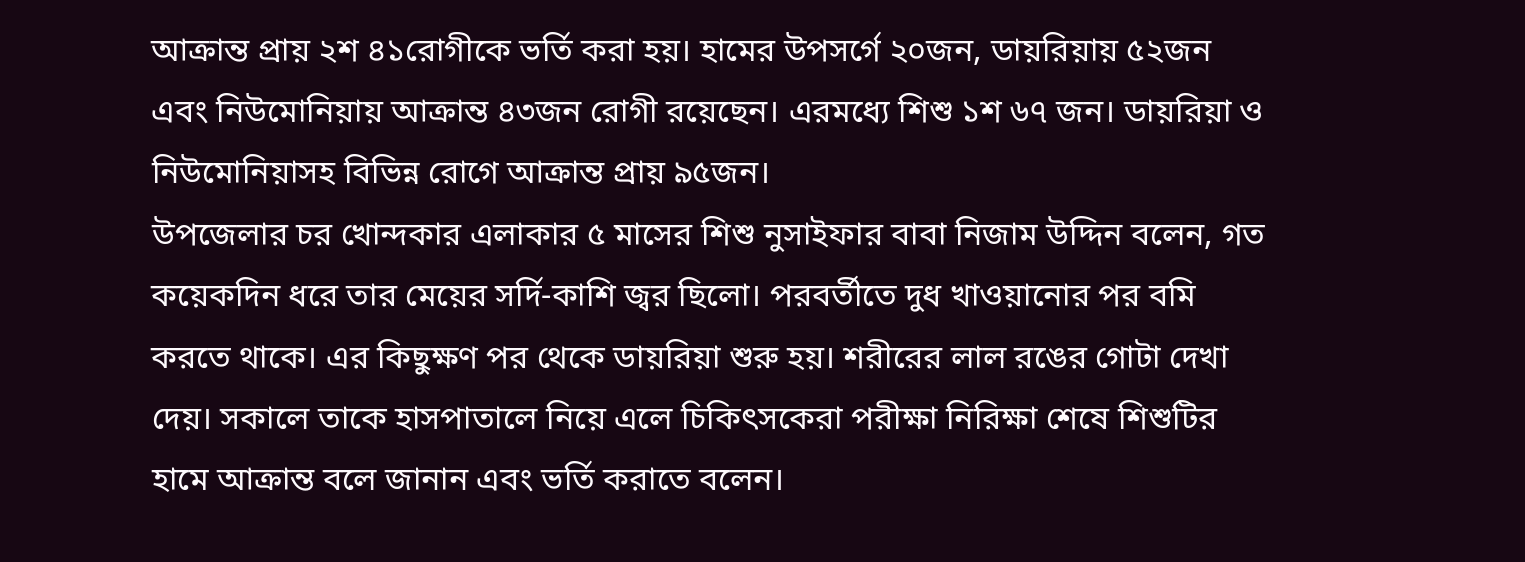আক্রান্ত প্রায় ২শ ৪১রোগীকে ভর্তি করা হয়। হামের উপসর্গে ২০জন, ডায়রিয়ায় ৫২জন এবং নিউমোনিয়ায় আক্রান্ত ৪৩জন রোগী রয়েছেন। এরমধ্যে শিশু ১শ ৬৭ জন। ডায়রিয়া ও নিউমোনিয়াসহ বিভিন্ন রোগে আক্রান্ত প্রায় ৯৫জন।
উপজেলার চর খোন্দকার এলাকার ৫ মাসের শিশু নুসাইফার বাবা নিজাম উদ্দিন বলেন, গত কয়েকদিন ধরে তার মেয়ের সর্দি-কাশি জ্বর ছিলো। পরবর্তীতে দুধ খাওয়ানোর পর বমি করতে থাকে। এর কিছুক্ষণ পর থেকে ডায়রিয়া শুরু হয়। শরীরের লাল রঙের গোটা দেখা দেয়। সকালে তাকে হাসপাতালে নিয়ে এলে চিকিৎসকেরা পরীক্ষা নিরিক্ষা শেষে শিশুটির হামে আক্রান্ত বলে জানান এবং ভর্তি করাতে বলেন।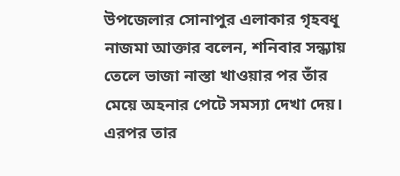উপজেলার সোনাপুর এলাকার গৃহবধূ নাজমা আক্তার বলেন, শনিবার সন্ধ্যায় তেলে ভাজা নাস্তা খাওয়ার পর তাঁর মেয়ে অহনার পেটে সমস্যা দেখা দেয়। এরপর তার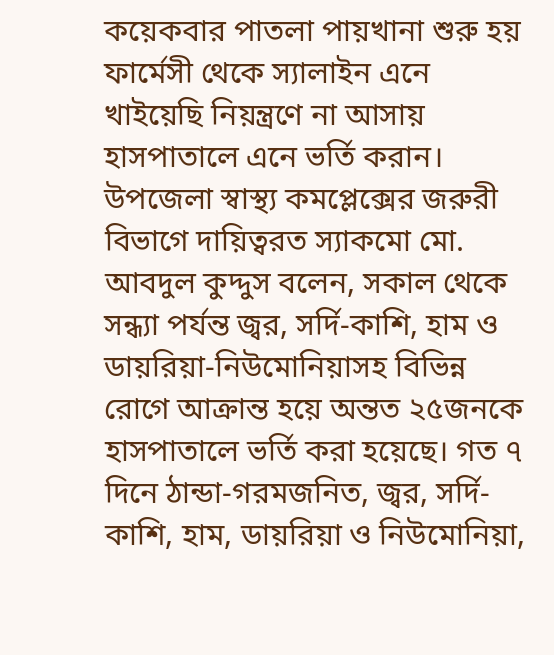কয়েকবার পাতলা পায়খানা শুরু হয় ফার্মেসী থেকে স্যালাইন এনে খাইয়েছি নিয়ন্ত্রণে না আসায় হাসপাতালে এনে ভর্তি করান।
উপজেলা স্বাস্থ্য কমপ্লেক্সের জরুরী বিভাগে দায়িত্বরত স্যাকমো মো. আবদুল কুদ্দুস বলেন, সকাল থেকে সন্ধ্যা পর্যন্ত জ্বর, সর্দি-কাশি, হাম ও ডায়রিয়া-নিউমোনিয়াসহ বিভিন্ন রোগে আক্রান্ত হয়ে অন্তত ২৫জনকে হাসপাতালে ভর্তি করা হয়েছে। গত ৭ দিনে ঠান্ডা-গরমজনিত, জ্বর, সর্দি-কাশি, হাম, ডায়রিয়া ও নিউমোনিয়া,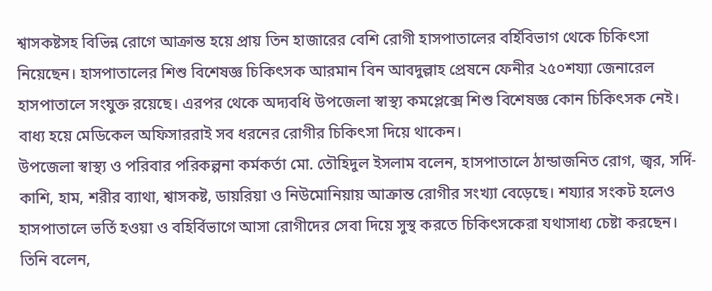শ্বাসকষ্টসহ বিভিন্ন রোগে আক্রান্ত হয়ে প্রায় তিন হাজারের বেশি রোগী হাসপাতালের বর্হিবিভাগ থেকে চিকিৎসা নিয়েছেন। হাসপাতালের শিশু বিশেষজ্ঞ চিকিৎসক আরমান বিন আবদুল্লাহ প্রেষনে ফেনীর ২৫০শয্যা জেনারেল হাসপাতালে সংযুক্ত রয়েছে। এরপর থেকে অদ্যবধি উপজেলা স্বাস্থ্য কমপ্লেক্সে শিশু বিশেষজ্ঞ কোন চিকিৎসক নেই। বাধ্য হয়ে মেডিকেল অফিসাররাই সব ধরনের রোগীর চিকিৎসা দিয়ে থাকেন।
উপজেলা স্বাস্থ্য ও পরিবার পরিকল্পনা কর্মকর্তা মো. তৌহিদুল ইসলাম বলেন, হাসপাতালে ঠান্ডাজনিত রোগ, জ্বর, সর্দি-কাশি, হাম, শরীর ব্যাথা, শ্বাসকষ্ট, ডায়রিয়া ও নিউমোনিয়ায় আক্রান্ত রোগীর সংখ্যা বেড়েছে। শয্যার সংকট হলেও হাসপাতালে ভর্তি হওয়া ও বহির্বিভাগে আসা রোগীদের সেবা দিয়ে সুস্থ করতে চিকিৎসকেরা যথাসাধ্য চেষ্টা করছেন।
তিনি বলেন,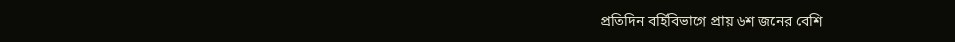প্রতিদিন বর্হিবিভাগে প্রায় ৬শ জনের বেশি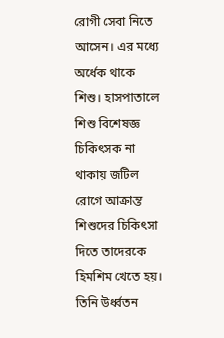রোগী সেবা নিতে আসেন। এর মধ্যে অর্ধেক থাকে শিশু। হাসপাতালে শিশু বিশেষজ্ঞ চিকিৎসক না থাকায় জটিল রোগে আক্রান্ত শিশুদের চিকিৎসা দিতে তাদেরকে হিমশিম খেতে হয়। তিনি উর্ধ্বতন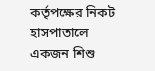কর্তৃপক্ষের নিকট হাসপাতালে একজন শিশু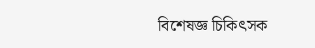বিশেষজ্ঞ চিকিৎসক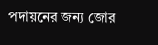পদায়নের জন্য জোর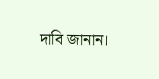দাবি জানান।